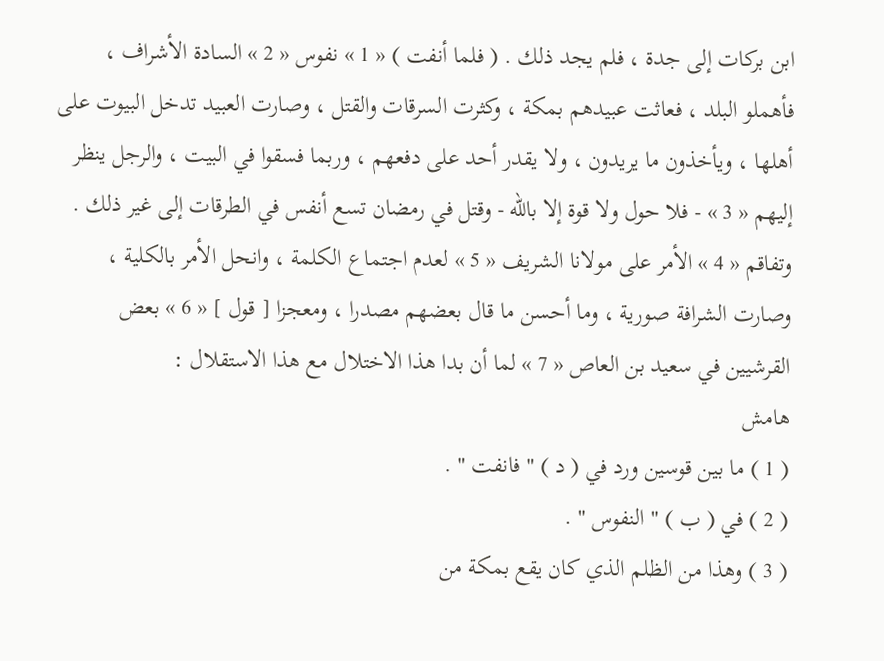ابن بركات إلى جدة ، فلم يجد ذلك . ( فلما أنفت ) « 1 » نفوس « 2 » السادة الأشراف ، فأهملو البلد ، فعاثت عبيدهم بمكة ، وكثرت السرقات والقتل ، وصارت العبيد تدخل البيوت على أهلها ، ويأخذون ما يريدون ، ولا يقدر أحد على دفعهم ، وربما فسقوا في البيت ، والرجل ينظر إليهم « 3 » - فلا حول ولا قوة إلا باللّه - وقتل في رمضان تسع أنفس في الطرقات إلى غير ذلك .
وتفاقم « 4 » الأمر على مولانا الشريف « 5 » لعدم اجتماع الكلمة ، وانحل الأمر بالكلية ، وصارت الشرافة صورية ، وما أحسن ما قال بعضهم مصدرا ، ومعجزا [ قول ] « 6 » بعض القرشيين في سعيد بن العاص « 7 » لما أن بدا هذا الاختلال مع هذا الاستقلال :
هامش
( 1 ) ما بين قوسين ورد في ( د ) " فانفت " .
( 2 ) في ( ب ) " النفوس " .
( 3 ) وهذا من الظلم الذي كان يقع بمكة من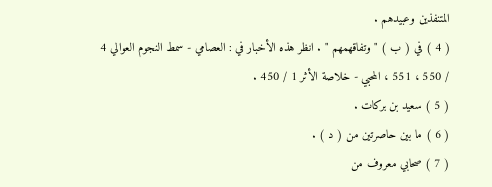المتنفذين وعبيدهم .
( 4 ) في ( ب ) " وتفاقهمهم " . انظر هذه الأخبار في : العصامي - سمط النجوم العوالي 4 / 550 ، 551 ، المحبي - خلاصة الأثر 1 / 450 .
( 5 ) سعيد بن بركات .
( 6 ) ما بين حاصرتين من ( د ) .
( 7 ) صحابي معروف من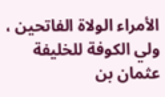الأمراء الولاة الفاتحين ، ولي الكوفة للخليفة عثمان بن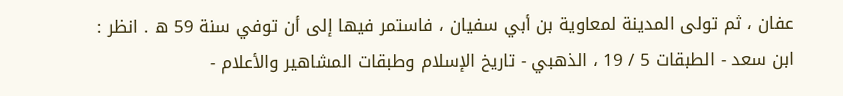عفان ، ثم تولى المدينة لمعاوية بن أبي سفيان ، فاستمر فيها إلى أن توفي سنة 59 ه . انظر :
ابن سعد - الطبقات 5 / 19 ، الذهبي - تاريخ الإسلام وطبقات المشاهير والأعلام -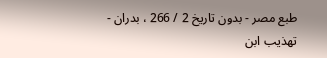طبع مصر - بدون تاريخ 2 / 266 ، بدران - تهذيب ابن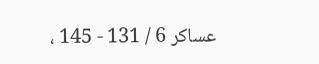عساكر 6 / 131 - 145 ،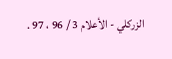الزركلي - الأعلام 3 / 96 ، 97 .